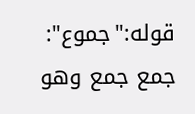قوله:"جموع": جمع جمع وهو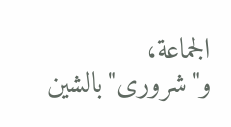الجماعة، و"شرورى"بالشين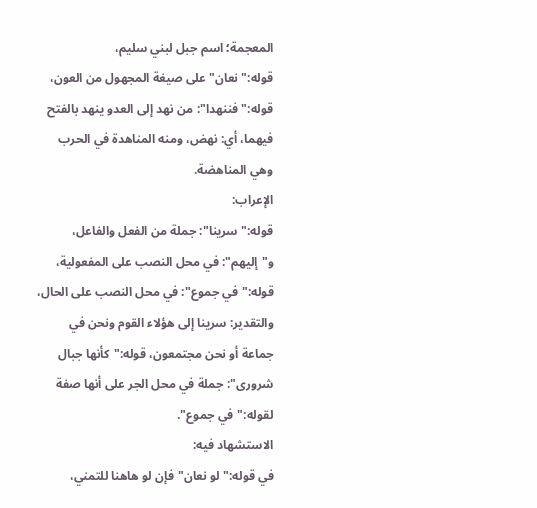المعجمة؛ اسم جبل لبني سليم، قوله:"نعان"على صيغة المجهول من العون، قوله:"فننهدا": من نهد إلى العدو ينهد بالفتح فيهما، أي: نهض، ومنه المناهدة في الحرب وهي المناهضة.
الإعراب:
قوله:"سرينا": جملة من الفعل والفاعل، و"إليهم": في محل النصب على المفعولية، قوله:"في جموع": في محل النصب على الحال، والتقدير: سرينا إلى هؤلاء القوم ونحن في جماعة أو نحن مجتمعون، قوله:"كأنها جبال شرورى": جملة في محل الجر على أنها صفة لقوله:"في جموع".
الاستشهاد فيه:
في قوله:"لو نعان"فإن لو هاهنا للتمني،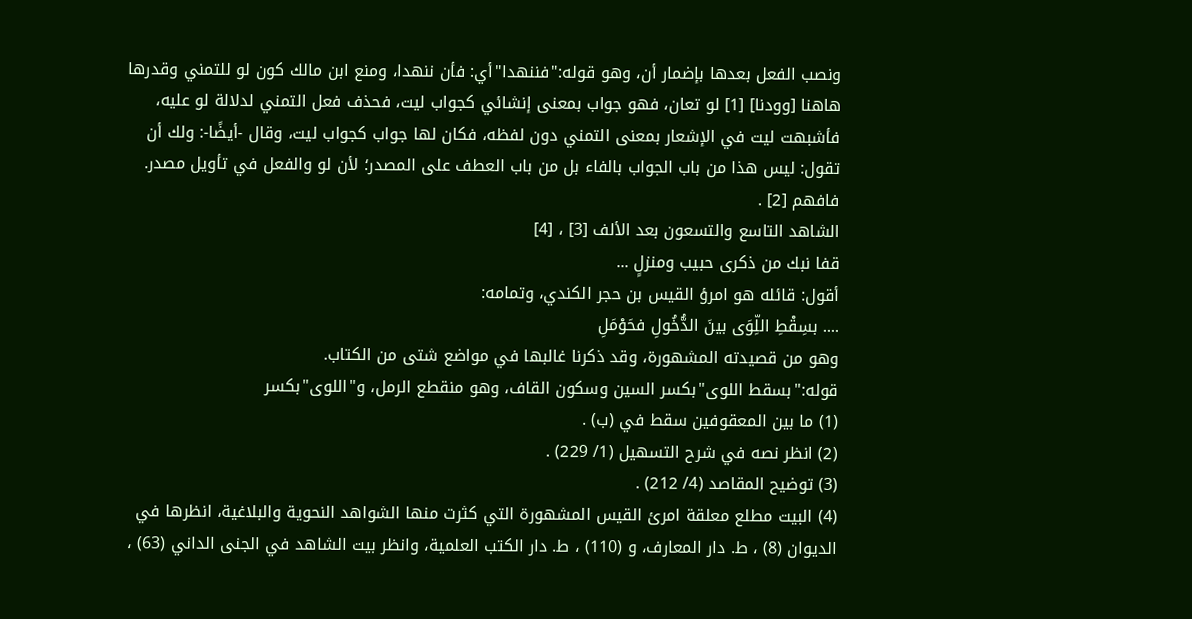ونصب الفعل بعدها بإضمار أن، وهو قوله:"فننهدا"أي: فأن ننهدا، ومنع ابن مالك كون لو للتمني وقدرها هاهنا [وودنا] [1] لو تعان، فهو جواب بمعنى إنشائي كجواب ليت، فحذف فعل التمني لدلالة لو عليه، فأشبهت ليت في الإشعار بمعنى التمني دون لفظه، فكان لها جواب كجواب ليت، وقال -أيضًا-: ولك أن تقول: ليس هذا من باب الجواب بالفاء بل من باب العطف على المصدر؛ لأن لو والفعل في تأويل مصدر. فافهم [2] .
الشاهد التاسع والتسعون بعد الألف [3] ، [4]
قفا نبك من ذكرى حبيب ومنزلٍ ...
أقول: قائله هو امرؤ القيس بن حجر الكندي، وتمامه:
.... بسِقْطِ اللِّوَى بينَ الدُّخُولِ فحَوْمَلِ
وهو من قصيدته المشهورة، وقد ذكرنا غالبها في مواضع شتى من الكتاب.
قوله:"بسقط اللوى"بكسر السين وسكون القاف، وهو منقطع الرمل، و"اللوى"بكسر
(1) ما بين المعقوفين سقط في (ب) .
(2) انظر نصه في شرح التسهيل (1/ 229) .
(3) توضيح المقاصد (4/ 212) .
(4) البيت مطلع معلقة امرئ القيس المشهورة التي كثرت منها الشواهد النحوية والبلاغية، انظرها في الديوان (8) ، ط. دار المعارف، و (110) ، ط. دار الكتب العلمية، وانظر بيت الشاهد في الجنى الداني (63) ،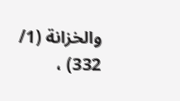والخزانة (1/ 332) ،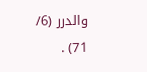والدرر (6/ 71) .